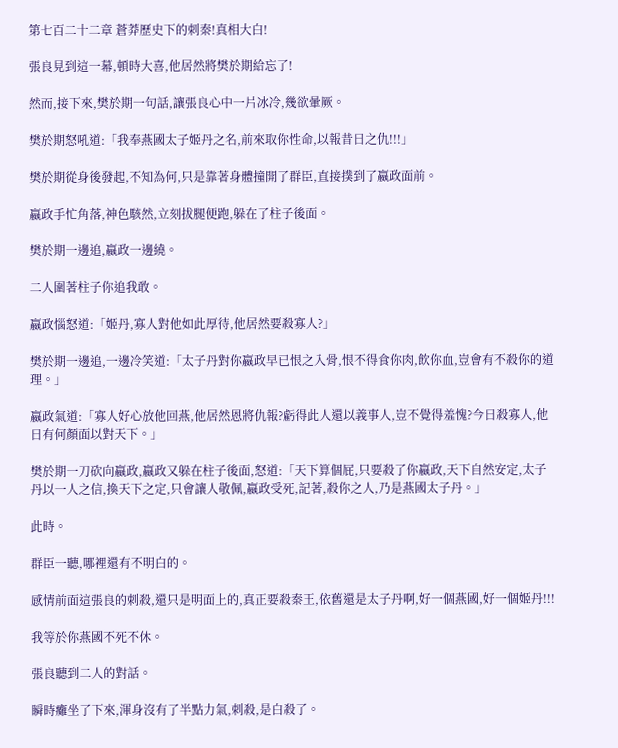第七百二十二章 蒼莽歷史下的刺秦!真相大白!

張良見到這一幕,頓時大喜,他居然將樊於期給忘了!

然而,接下來,樊於期一句話,讓張良心中一片冰冷,幾欲暈厥。

樊於期怒吼道:「我奉燕國太子姬丹之名,前來取你性命,以報昔日之仇!!!」

樊於期從身後發起,不知為何,只是靠著身體撞開了群臣,直接撲到了嬴政面前。

嬴政手忙角落,神色駭然,立刻拔腿便跑,躲在了柱子後面。

樊於期一邊追,嬴政一邊繞。

二人圍著柱子你追我敢。

嬴政惱怒道:「姬丹,寡人對他如此厚待,他居然要殺寡人?」

樊於期一邊追,一邊冷笑道:「太子丹對你嬴政早已恨之入骨,恨不得食你肉,飲你血,豈會有不殺你的道理。」

嬴政氣道:「寡人好心放他回燕,他居然恩將仇報?虧得此人還以義事人,豈不覺得羞愧?今日殺寡人,他日有何顏面以對天下。」

樊於期一刀砍向嬴政,嬴政又躲在柱子後面,怒道:「天下算個屁,只要殺了你嬴政,天下自然安定,太子丹以一人之信,換天下之定,只會讓人敬佩,嬴政受死,記著,殺你之人,乃是燕國太子丹。」

此時。

群臣一聽,哪裡還有不明白的。

感情前面這張良的刺殺,還只是明面上的,真正要殺秦王,依舊還是太子丹啊,好一個燕國,好一個姬丹!!!

我等於你燕國不死不休。

張良聽到二人的對話。

瞬時癱坐了下來,渾身沒有了半點力氣,刺殺,是白殺了。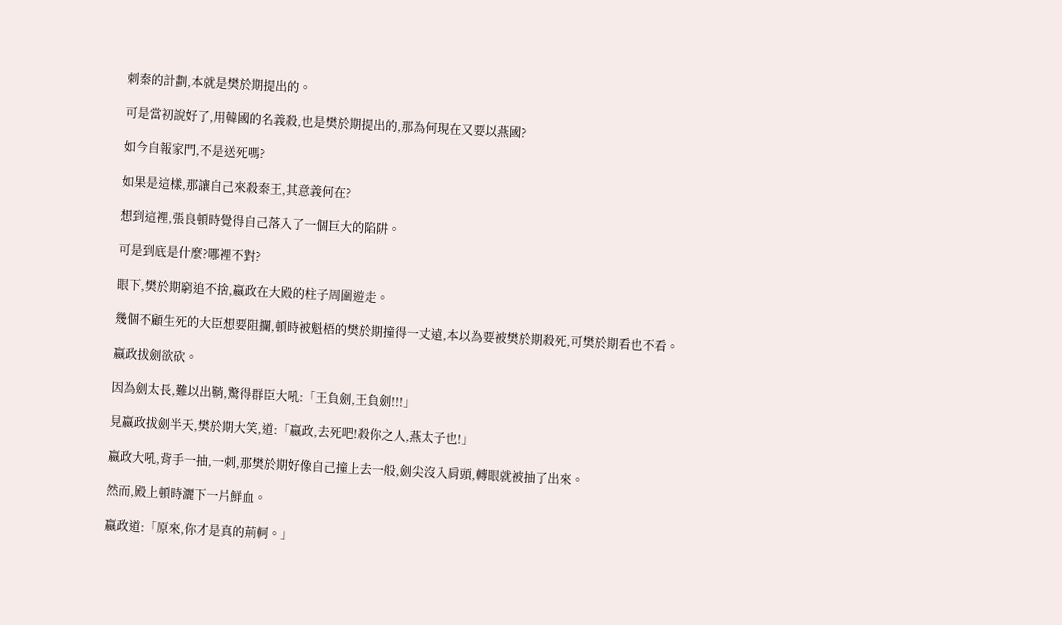刺秦的計劃,本就是樊於期提出的。

可是當初說好了,用韓國的名義殺,也是樊於期提出的,那為何現在又要以燕國?

如今自報家門,不是送死嗎?

如果是這樣,那讓自己來殺秦王,其意義何在?

想到這裡,張良頓時覺得自己落入了一個巨大的陷阱。

可是到底是什麼?哪裡不對?

眼下,樊於期窮追不捨,嬴政在大殿的柱子周圍遊走。

幾個不顧生死的大臣想要阻攔,頓時被魁梧的樊於期撞得一丈遠,本以為要被樊於期殺死,可樊於期看也不看。

嬴政拔劍欲砍。

因為劍太長,難以出鞘,驚得群臣大吼:「王負劍,王負劍!!!」

見嬴政拔劍半天,樊於期大笑,道:「嬴政,去死吧!殺你之人,燕太子也!」

嬴政大吼,背手一抽,一刺,那樊於期好像自己撞上去一般,劍尖沒入肩頭,轉眼就被抽了出來。

然而,殿上頓時灑下一片鮮血。

嬴政道:「原來,你才是真的荊軻。」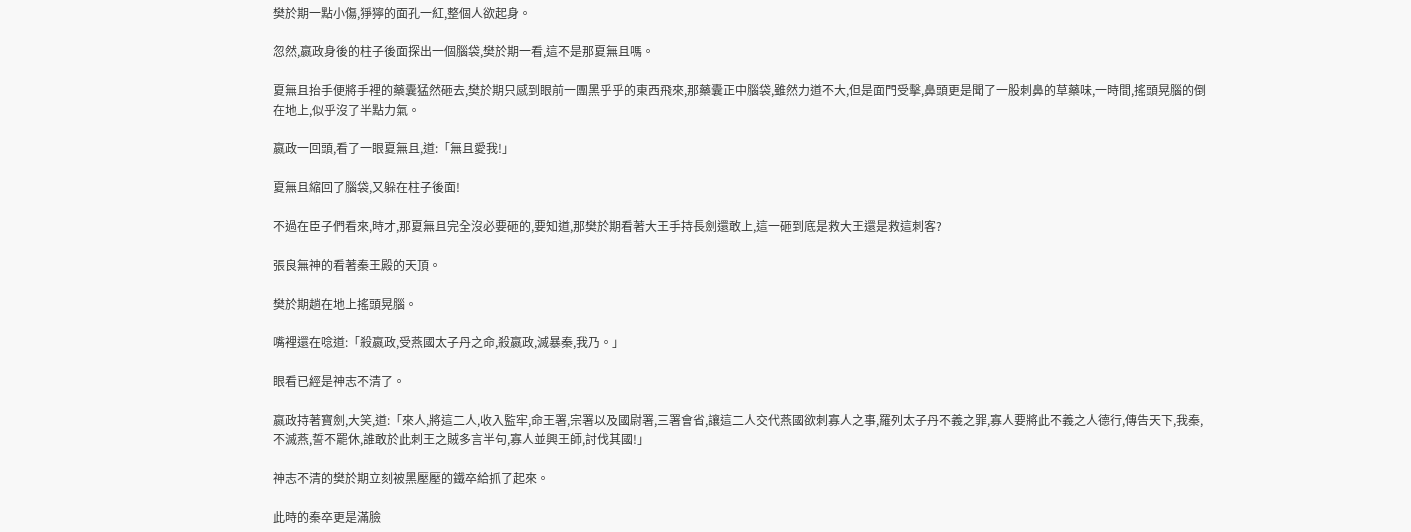樊於期一點小傷,猙獰的面孔一紅,整個人欲起身。

忽然,嬴政身後的柱子後面探出一個腦袋,樊於期一看,這不是那夏無且嗎。

夏無且抬手便將手裡的藥囊猛然砸去,樊於期只感到眼前一團黑乎乎的東西飛來,那藥囊正中腦袋,雖然力道不大,但是面門受擊,鼻頭更是聞了一股刺鼻的草藥味,一時間,搖頭晃腦的倒在地上,似乎沒了半點力氣。

嬴政一回頭,看了一眼夏無且,道:「無且愛我!」

夏無且縮回了腦袋,又躲在柱子後面!

不過在臣子們看來,時才,那夏無且完全沒必要砸的,要知道,那樊於期看著大王手持長劍還敢上,這一砸到底是救大王還是救這刺客?

張良無神的看著秦王殿的天頂。

樊於期趟在地上搖頭晃腦。

嘴裡還在唸道:「殺嬴政,受燕國太子丹之命,殺嬴政,滅暴秦,我乃。」

眼看已經是神志不清了。

嬴政持著寶劍,大笑,道:「來人,將這二人,收入監牢,命王署,宗署以及國尉署,三署會省,讓這二人交代燕國欲刺寡人之事,羅列太子丹不義之罪,寡人要將此不義之人德行,傳告天下,我秦,不滅燕,誓不罷休,誰敢於此刺王之賊多言半句,寡人並興王師,討伐其國!」

神志不清的樊於期立刻被黑壓壓的鐵卒給抓了起來。

此時的秦卒更是滿臉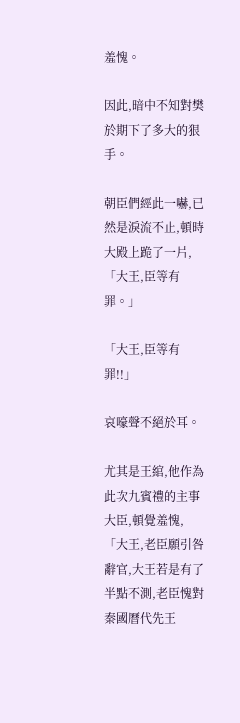羞愧。

因此,暗中不知對樊於期下了多大的狠手。

朝臣們經此一嚇,已然是淚流不止,頓時大殿上跪了一片,「大王,臣等有罪。」

「大王,臣等有罪!!」

哀嚎聲不絕於耳。

尤其是王綰,他作為此次九賓禮的主事大臣,頓覺羞愧,「大王,老臣願引咎辭官,大王若是有了半點不測,老臣愧對秦國曆代先王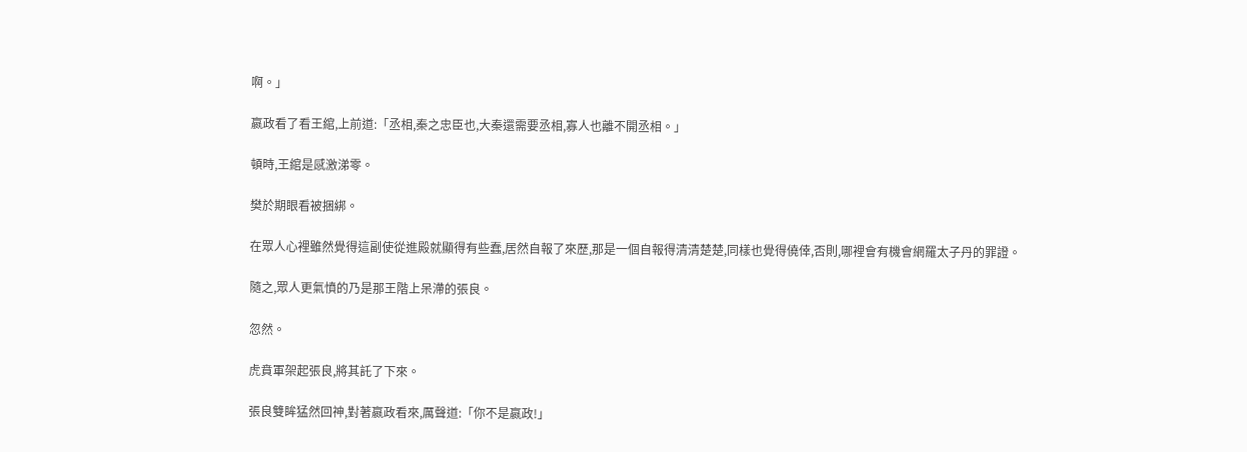啊。」

嬴政看了看王綰,上前道:「丞相,秦之忠臣也,大秦還需要丞相,寡人也離不開丞相。」

頓時,王綰是感激涕零。

樊於期眼看被捆綁。

在眾人心裡雖然覺得這副使從進殿就顯得有些蠢,居然自報了來歷,那是一個自報得清清楚楚,同樣也覺得僥倖,否則,哪裡會有機會網羅太子丹的罪證。

隨之,眾人更氣憤的乃是那王階上呆滯的張良。

忽然。

虎賁軍架起張良,將其託了下來。

張良雙眸猛然回神,對著嬴政看來,厲聲道:「你不是嬴政!」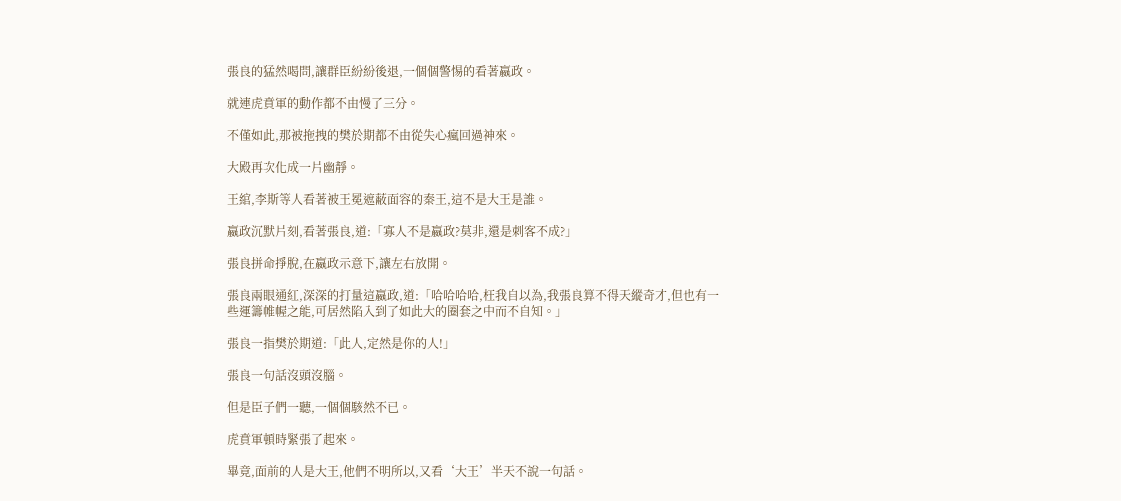張良的猛然喝問,讓群臣紛紛後退,一個個警惕的看著嬴政。

就連虎賁軍的動作都不由慢了三分。

不僅如此,那被拖拽的樊於期都不由從失心瘋回過神來。

大殿再次化成一片幽靜。

王綰,李斯等人看著被王冕遮蔽面容的秦王,這不是大王是誰。

嬴政沉默片刻,看著張良,道:「寡人不是嬴政?莫非,還是刺客不成?」

張良拼命掙脫,在嬴政示意下,讓左右放開。

張良兩眼通紅,深深的打量這嬴政,道:「哈哈哈哈,枉我自以為,我張良算不得天縱奇才,但也有一些運籌帷幄之能,可居然陷入到了如此大的圈套之中而不自知。」

張良一指樊於期道:「此人,定然是你的人!」

張良一句話沒頭沒腦。

但是臣子們一聽,一個個駭然不已。

虎賁軍頓時緊張了起來。

畢竟,面前的人是大王,他們不明所以,又看‘大王’半天不說一句話。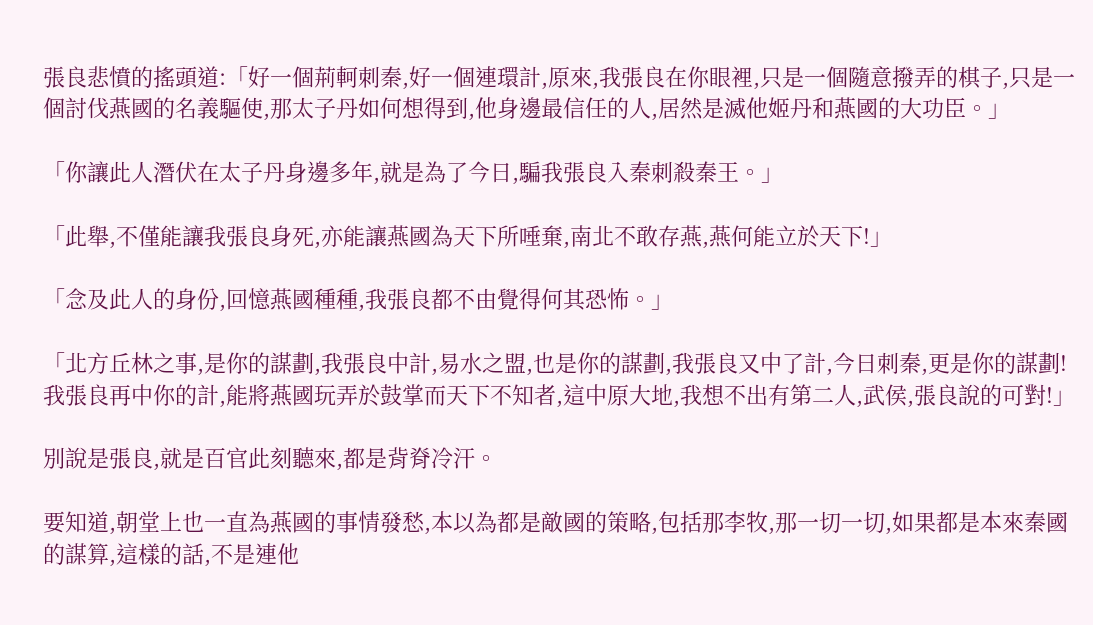張良悲憤的搖頭道:「好一個荊軻刺秦,好一個連環計,原來,我張良在你眼裡,只是一個隨意撥弄的棋子,只是一個討伐燕國的名義驅使,那太子丹如何想得到,他身邊最信任的人,居然是滅他姬丹和燕國的大功臣。」

「你讓此人潛伏在太子丹身邊多年,就是為了今日,騙我張良入秦刺殺秦王。」

「此舉,不僅能讓我張良身死,亦能讓燕國為天下所唾棄,南北不敢存燕,燕何能立於天下!」

「念及此人的身份,回憶燕國種種,我張良都不由覺得何其恐怖。」

「北方丘林之事,是你的謀劃,我張良中計,易水之盟,也是你的謀劃,我張良又中了計,今日刺秦,更是你的謀劃!我張良再中你的計,能將燕國玩弄於鼓掌而天下不知者,這中原大地,我想不出有第二人,武侯,張良說的可對!」

別說是張良,就是百官此刻聽來,都是背脊冷汗。

要知道,朝堂上也一直為燕國的事情發愁,本以為都是敵國的策略,包括那李牧,那一切一切,如果都是本來秦國的謀算,這樣的話,不是連他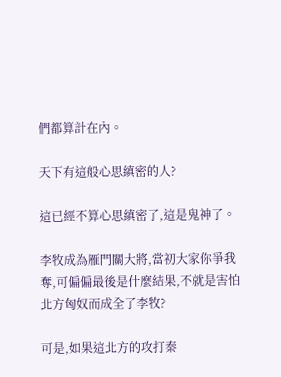們都算計在內。

天下有這般心思縝密的人?

這已經不算心思縝密了,這是鬼神了。

李牧成為雁門關大將,當初大家你爭我奪,可偏偏最後是什麼結果,不就是害怕北方匈奴而成全了李牧?

可是,如果這北方的攻打秦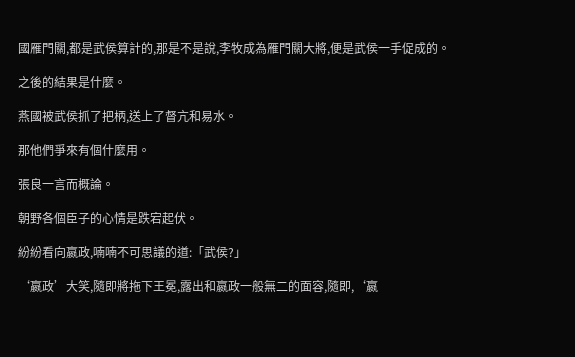國雁門關,都是武侯算計的,那是不是說,李牧成為雁門關大將,便是武侯一手促成的。

之後的結果是什麼。

燕國被武侯抓了把柄,送上了督亢和易水。

那他們爭來有個什麼用。

張良一言而概論。

朝野各個臣子的心情是跌宕起伏。

紛紛看向嬴政,喃喃不可思議的道:「武侯?」

‘嬴政’大笑,隨即將拖下王冕,露出和嬴政一般無二的面容,隨即,‘嬴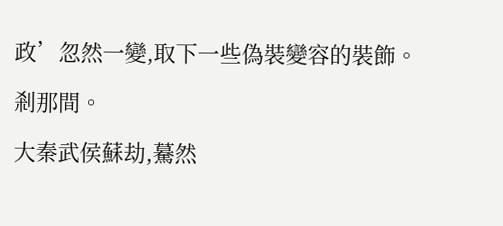政’忽然一變,取下一些偽裝變容的裝飾。

剎那間。

大秦武侯蘇劫,驀然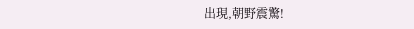出現,朝野震驚!